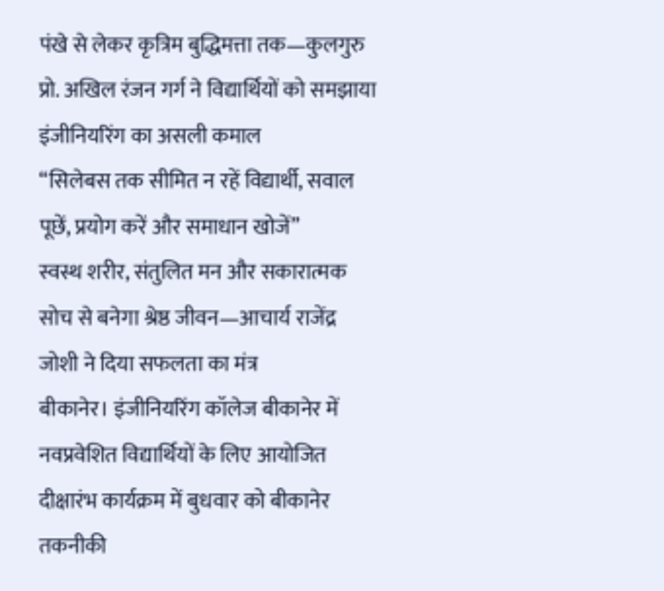पंखे से लेकर कृत्रिम बुद्धिमत्ता तक—कुलगुरु प्रो. अखिल रंजन गर्ग ने विद्यार्थियों को समझाया इंजीनियरिंग का असली कमाल
“सिलेबस तक सीमित न रहें विद्यार्थी, सवाल पूछें, प्रयोग करें और समाधान खोजें”
स्वस्थ शरीर, संतुलित मन और सकारात्मक सोच से बनेगा श्रेष्ठ जीवन—आचार्य राजेंद्र जोशी ने दिया सफलता का मंत्र
बीकानेर। इंजीनियरिंग कॉलेज बीकानेर में नवप्रवेशित विद्यार्थियों के लिए आयोजित दीक्षारंभ कार्यक्रम में बुधवार को बीकानेर तकनीकी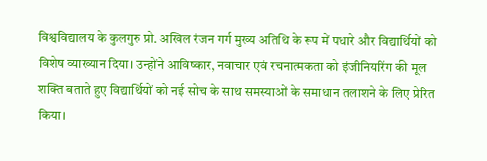विश्वविद्यालय के कुलगुरु प्रो. अखिल रंजन गर्ग मुख्य अतिथि के रूप में पधारे और विद्यार्थियों को विशेष व्याख्यान दिया। उन्होंने आविष्कार, नवाचार एवं रचनात्मकता को इंजीनियरिंग की मूल शक्ति बताते हुए विद्यार्थियों को नई सोच के साथ समस्याओं के समाधान तलाशने के लिए प्रेरित किया।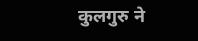कुलगुरु ने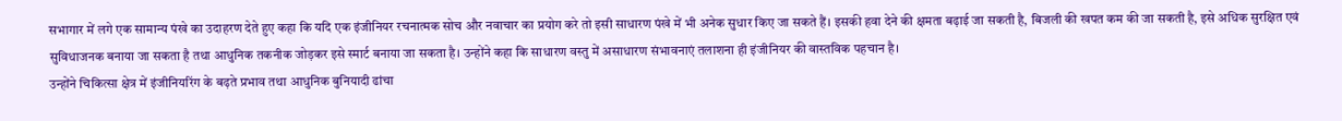सभागार में लगे एक सामान्य पंखे का उदाहरण देते हुए कहा कि यदि एक इंजीनियर रचनात्मक सोच और नवाचार का प्रयोग करे तो इसी साधारण पंखे में भी अनेक सुधार किए जा सकते हैं। इसकी हवा देने की क्षमता बढ़ाई जा सकती है, बिजली की खपत कम की जा सकती है, इसे अधिक सुरक्षित एवं सुविधाजनक बनाया जा सकता है तथा आधुनिक तकनीक जोड़कर इसे स्मार्ट बनाया जा सकता है। उन्होंने कहा कि साधारण वस्तु में असाधारण संभावनाएं तलाशना ही इंजीनियर की वास्तविक पहचान है।
उन्होंने चिकित्सा क्षेत्र में इंजीनियरिंग के बढ़ते प्रभाव तथा आधुनिक बुनियादी ढांचा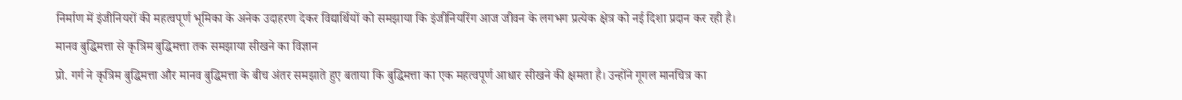निर्माण में इंजीनियरों की महत्वपूर्ण भूमिका के अनेक उदाहरण देकर विद्यार्थियों को समझाया कि इंजीनियरिंग आज जीवन के लगभग प्रत्येक क्षेत्र को नई दिशा प्रदान कर रही है।
मानव बुद्धिमत्ता से कृत्रिम बुद्धिमत्ता तक समझाया सीखने का विज्ञान
प्रो. गर्ग ने कृत्रिम बुद्धिमत्ता और मानव बुद्धिमत्ता के बीच अंतर समझाते हुए बताया कि बुद्धिमत्ता का एक महत्वपूर्ण आधार सीखने की क्षमता है। उन्होंने गूगल मानचित्र का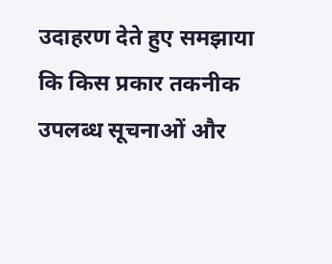उदाहरण देते हुए समझाया कि किस प्रकार तकनीक उपलब्ध सूचनाओं और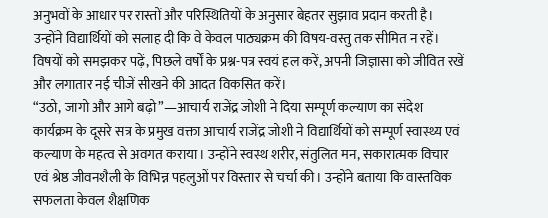अनुभवों के आधार पर रास्तों और परिस्थितियों के अनुसार बेहतर सुझाव प्रदान करती है।
उन्होंने विद्यार्थियों को सलाह दी कि वे केवल पाठ्यक्रम की विषय-वस्तु तक सीमित न रहें। विषयों को समझकर पढ़ें, पिछले वर्षों के प्रश्न-पत्र स्वयं हल करें, अपनी जिज्ञासा को जीवित रखें और लगातार नई चीजें सीखने की आदत विकसित करें।
“उठो, जागो और आगे बढ़ो”—आचार्य राजेंद्र जोशी ने दिया सम्पूर्ण कल्याण का संदेश
कार्यक्रम के दूसरे सत्र के प्रमुख वक्ता आचार्य राजेंद्र जोशी ने विद्यार्थियों को सम्पूर्ण स्वास्थ्य एवं कल्याण के महत्व से अवगत कराया। उन्होंने स्वस्थ शरीर, संतुलित मन, सकारात्मक विचार एवं श्रेष्ठ जीवनशैली के विभिन्न पहलुओं पर विस्तार से चर्चा की। उन्होंने बताया कि वास्तविक सफलता केवल शैक्षणिक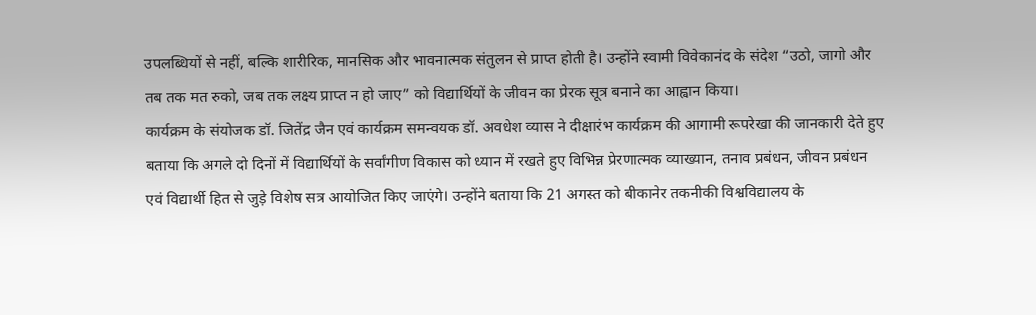उपलब्धियों से नहीं, बल्कि शारीरिक, मानसिक और भावनात्मक संतुलन से प्राप्त होती है। उन्होंने स्वामी विवेकानंद के संदेश “उठो, जागो और तब तक मत रुको, जब तक लक्ष्य प्राप्त न हो जाए” को विद्यार्थियों के जीवन का प्रेरक सूत्र बनाने का आह्वान किया।
कार्यक्रम के संयोजक डॉ. जितेंद्र जैन एवं कार्यक्रम समन्वयक डॉ. अवधेश व्यास ने दीक्षारंभ कार्यक्रम की आगामी रूपरेखा की जानकारी देते हुए बताया कि अगले दो दिनों में विद्यार्थियों के सर्वांगीण विकास को ध्यान में रखते हुए विभिन्न प्रेरणात्मक व्याख्यान, तनाव प्रबंधन, जीवन प्रबंधन एवं विद्यार्थी हित से जुड़े विशेष सत्र आयोजित किए जाएंगे। उन्होंने बताया कि 21 अगस्त को बीकानेर तकनीकी विश्वविद्यालय के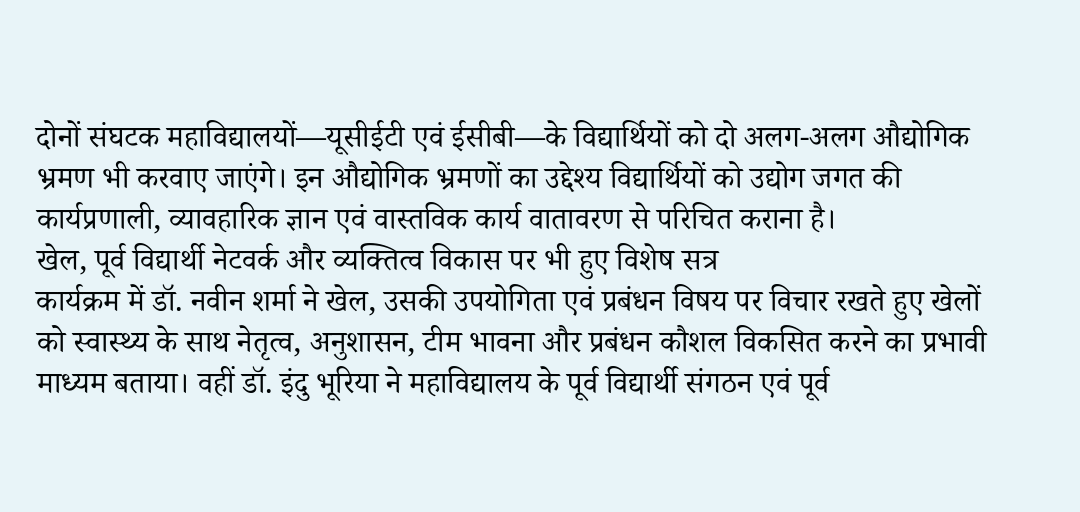दोनों संघटक महाविद्यालयों—यूसीईटी एवं ईसीबी—के विद्यार्थियों को दो अलग-अलग औद्योगिक भ्रमण भी करवाए जाएंगे। इन औद्योगिक भ्रमणों का उद्देश्य विद्यार्थियों को उद्योग जगत की कार्यप्रणाली, व्यावहारिक ज्ञान एवं वास्तविक कार्य वातावरण से परिचित कराना है।
खेल, पूर्व विद्यार्थी नेटवर्क और व्यक्तित्व विकास पर भी हुए विशेष सत्र
कार्यक्रम में डॉ. नवीन शर्मा ने खेल, उसकी उपयोगिता एवं प्रबंधन विषय पर विचार रखते हुए खेलों को स्वास्थ्य के साथ नेतृत्व, अनुशासन, टीम भावना और प्रबंधन कौशल विकसित करने का प्रभावी माध्यम बताया। वहीं डॉ. इंदु भूरिया ने महाविद्यालय के पूर्व विद्यार्थी संगठन एवं पूर्व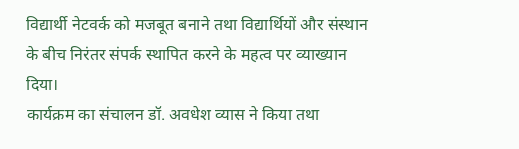विद्यार्थी नेटवर्क को मजबूत बनाने तथा विद्यार्थियों और संस्थान के बीच निरंतर संपर्क स्थापित करने के महत्व पर व्याख्यान दिया।
कार्यक्रम का संचालन डॉ. अवधेश व्यास ने किया तथा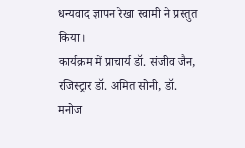धन्यवाद ज्ञापन रेखा स्वामी ने प्रस्तुत किया।
कार्यक्रम में प्राचार्य डॉ. संजीव जैन, रजिस्ट्रार डॉ. अमित सोनी, डॉ. मनोज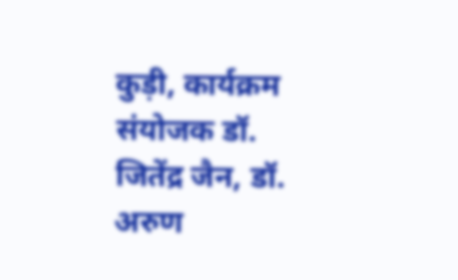कुड़ी, कार्यक्रम संयोजक डॉ. जितेंद्र जैन, डॉ. अरुण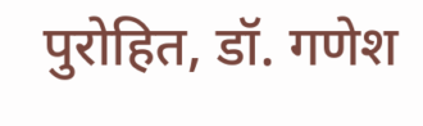पुरोहित, डॉ. गणेश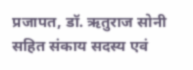प्रजापत, डॉ. ऋतुराज सोनी सहित संकाय सदस्य एवं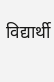विद्यार्थी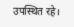उपस्थित रहे।